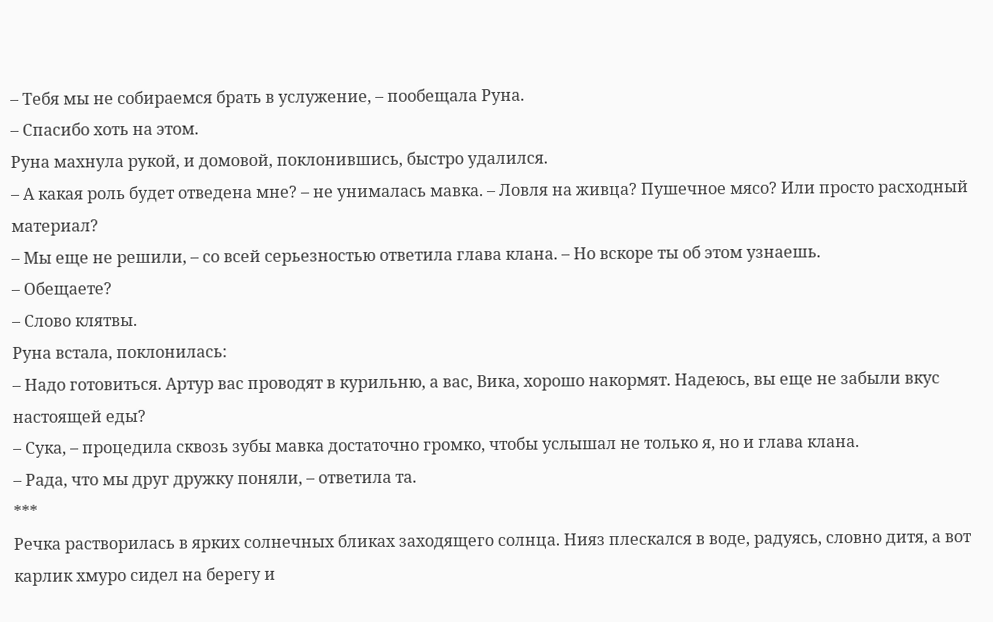– Тебя мы не собираемся брать в услужение, – пообещала Руна.
– Спасибо хоть на этом.
Руна махнула рукой, и домовой, поклонившись, быстро удалился.
– А какая роль будет отведена мне? – не унималась мавка. – Ловля на живца? Пушечное мясо? Или просто расходный материал?
– Мы еще не решили, – со всей серьезностью ответила глава клана. – Но вскоре ты об этом узнаешь.
– Обещаете?
– Слово клятвы.
Руна встала, поклонилась:
– Надо готовиться. Артур вас проводят в курильню, а вас, Вика, хорошо накормят. Надеюсь, вы еще не забыли вкус настоящей еды?
– Сука, – процедила сквозь зубы мавка достаточно громко, чтобы услышал не только я, но и глава клана.
– Рада, что мы друг дружку поняли, – ответила та.
***
Речка растворилась в ярких солнечных бликах заходящего солнца. Нияз плескался в воде, радуясь, словно дитя, а вот карлик хмуро сидел на берегу и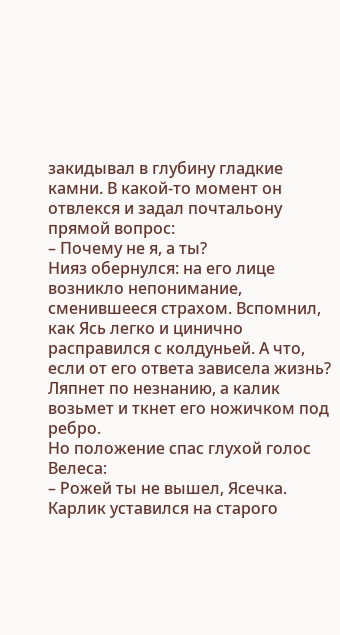закидывал в глубину гладкие камни. В какой-то момент он отвлекся и задал почтальону прямой вопрос:
– Почему не я, а ты?
Нияз обернулся: на его лице возникло непонимание, сменившееся страхом. Вспомнил, как Ясь легко и цинично расправился с колдуньей. А что, если от его ответа зависела жизнь? Ляпнет по незнанию, а калик возьмет и ткнет его ножичком под ребро.
Но положение спас глухой голос Велеса:
– Рожей ты не вышел, Ясечка.
Карлик уставился на старого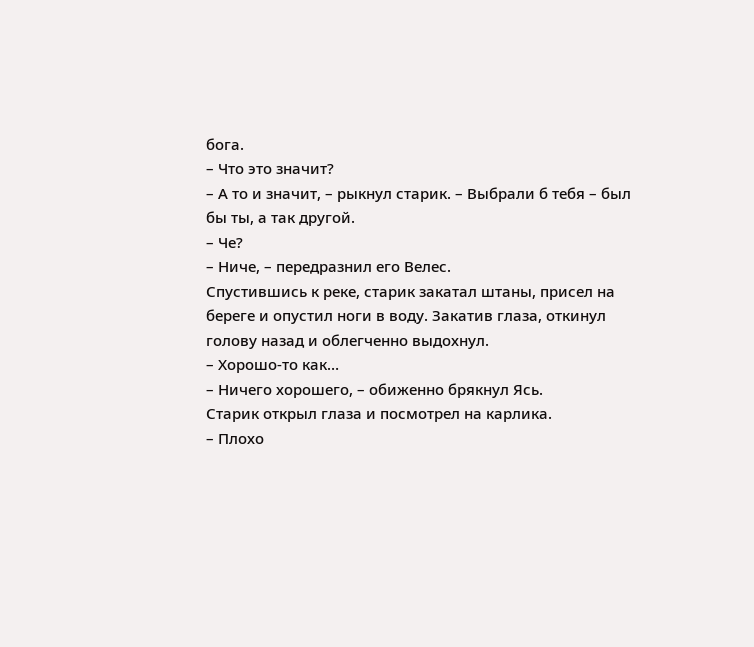бога.
– Что это значит?
– А то и значит, – рыкнул старик. – Выбрали б тебя – был бы ты, а так другой.
– Че?
– Ниче, – передразнил его Велес.
Спустившись к реке, старик закатал штаны, присел на береге и опустил ноги в воду. Закатив глаза, откинул голову назад и облегченно выдохнул.
– Хорошо-то как…
– Ничего хорошего, – обиженно брякнул Ясь.
Старик открыл глаза и посмотрел на карлика.
– Плохо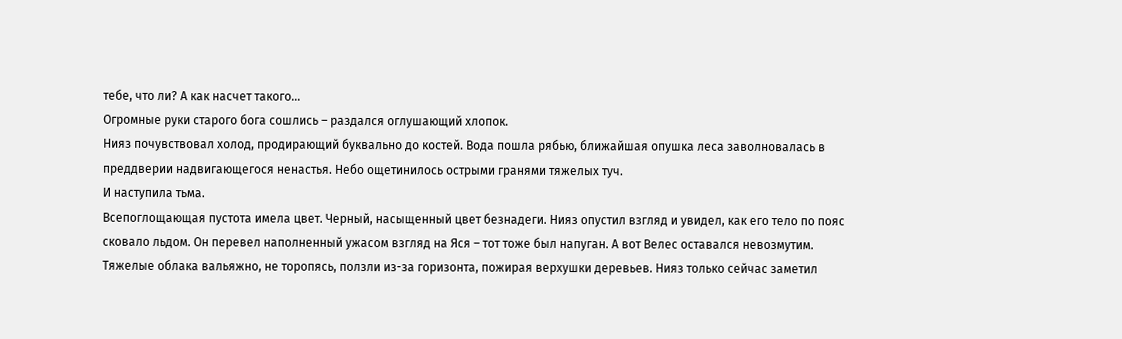тебе, что ли? А как насчет такого…
Огромные руки старого бога сошлись – раздался оглушающий хлопок.
Нияз почувствовал холод, продирающий буквально до костей. Вода пошла рябью, ближайшая опушка леса заволновалась в преддверии надвигающегося ненастья. Небо ощетинилось острыми гранями тяжелых туч.
И наступила тьма.
Всепоглощающая пустота имела цвет. Черный, насыщенный цвет безнадеги. Нияз опустил взгляд и увидел, как его тело по пояс сковало льдом. Он перевел наполненный ужасом взгляд на Яся – тот тоже был напуган. А вот Велес оставался невозмутим.
Тяжелые облака вальяжно, не торопясь, ползли из-за горизонта, пожирая верхушки деревьев. Нияз только сейчас заметил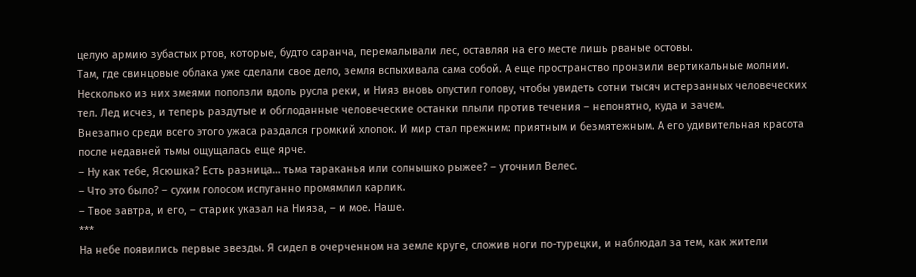целую армию зубастых ртов, которые, будто саранча, перемалывали лес, оставляя на его месте лишь рваные остовы.
Там, где свинцовые облака уже сделали свое дело, земля вспыхивала сама собой. А еще пространство пронзили вертикальные молнии. Несколько из них змеями поползли вдоль русла реки, и Нияз вновь опустил голову, чтобы увидеть сотни тысяч истерзанных человеческих тел. Лед исчез, и теперь раздутые и обглоданные человеческие останки плыли против течения – непонятно, куда и зачем.
Внезапно среди всего этого ужаса раздался громкий хлопок. И мир стал прежним: приятным и безмятежным. А его удивительная красота после недавней тьмы ощущалась еще ярче.
– Ну как тебе, Ясюшка? Есть разница… тьма тараканья или солнышко рыжее? – уточнил Велес.
– Что это было? – сухим голосом испуганно промямлил карлик.
– Твое завтра, и его, – старик указал на Нияза, – и мое. Наше.
***
На небе появились первые звезды. Я сидел в очерченном на земле круге, сложив ноги по-турецки, и наблюдал за тем, как жители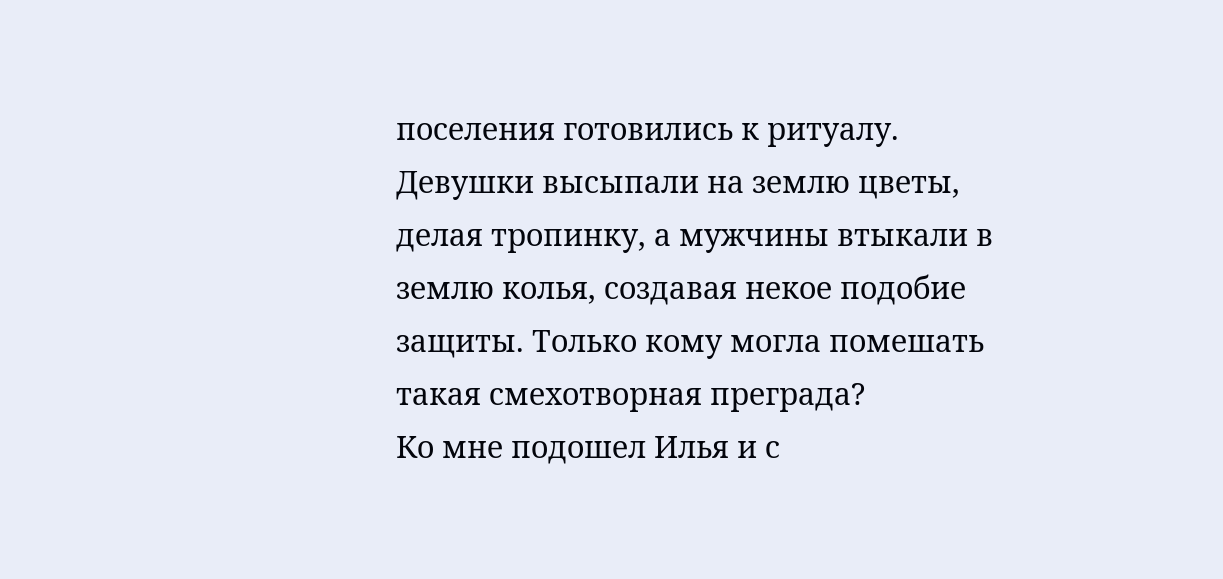поселения готовились к ритуалу. Девушки высыпали на землю цветы, делая тропинку, а мужчины втыкали в землю колья, создавая некое подобие защиты. Только кому могла помешать такая смехотворная преграда?
Ко мне подошел Илья и с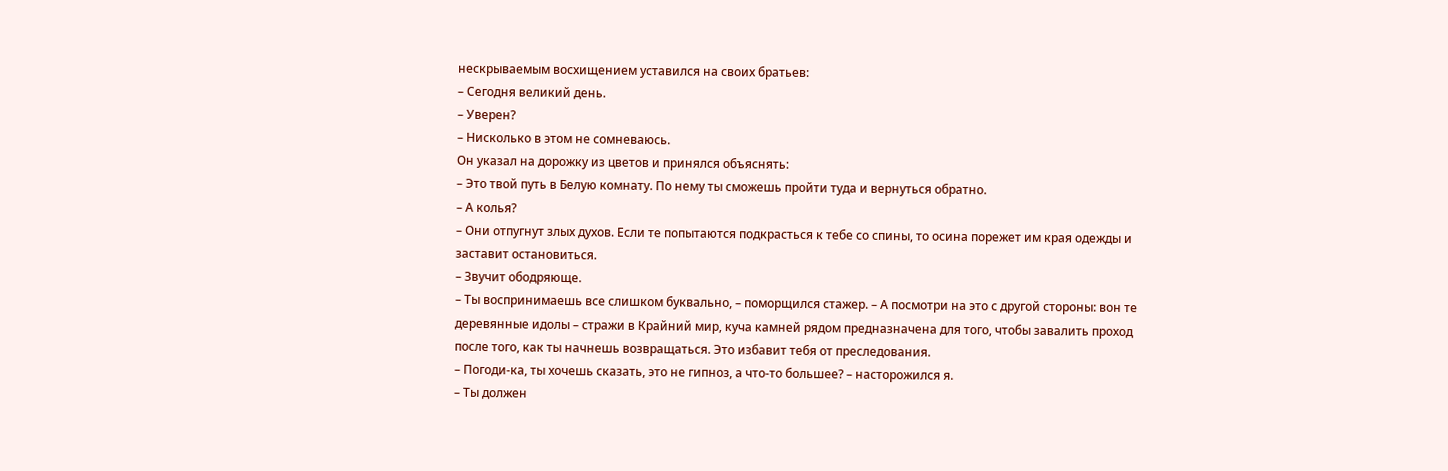нескрываемым восхищением уставился на своих братьев:
– Сегодня великий день.
– Уверен?
– Нисколько в этом не сомневаюсь.
Он указал на дорожку из цветов и принялся объяснять:
– Это твой путь в Белую комнату. По нему ты сможешь пройти туда и вернуться обратно.
– А колья?
– Они отпугнут злых духов. Если те попытаются подкрасться к тебе со спины, то осина порежет им края одежды и заставит остановиться.
– Звучит ободряюще.
– Ты воспринимаешь все слишком буквально, – поморщился стажер. – А посмотри на это с другой стороны: вон те деревянные идолы – стражи в Крайний мир, куча камней рядом предназначена для того, чтобы завалить проход после того, как ты начнешь возвращаться. Это избавит тебя от преследования.
– Погоди-ка, ты хочешь сказать, это не гипноз, а что-то большее? – насторожился я.
– Ты должен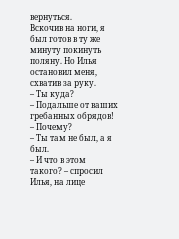вернуться.
Вскочив на ноги, я был готов в ту же минуту покинуть поляну. Но Илья остановил меня, схватив за руку.
– Ты куда?
– Подальше от ваших гребанных обрядов!
– Почему?
– Ты там не был, а я был.
– И что в этом такого? – спросил Илья, на лице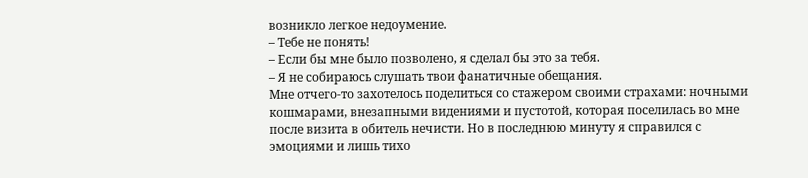возникло легкое недоумение.
– Тебе не понять!
– Если бы мне было позволено, я сделал бы это за тебя.
– Я не собираюсь слушать твои фанатичные обещания.
Мне отчего-то захотелось поделиться со стажером своими страхами: ночными кошмарами, внезапными видениями и пустотой, которая поселилась во мне после визита в обитель нечисти. Но в последнюю минуту я справился с эмоциями и лишь тихо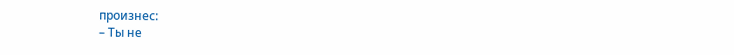произнес:
– Ты не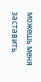можешь меня заставить.